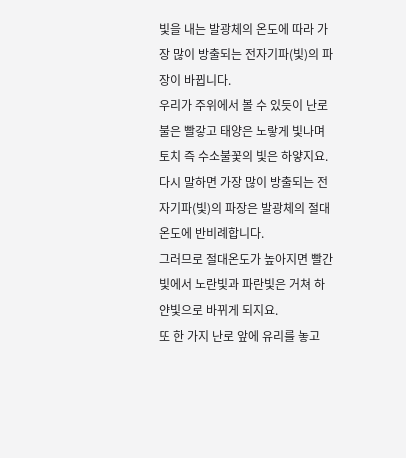빛을 내는 발광체의 온도에 따라 가장 많이 방출되는 전자기파(빛)의 파장이 바뀝니다.
우리가 주위에서 볼 수 있듯이 난로불은 빨갛고 태양은 노랗게 빛나며 토치 즉 수소불꽃의 빛은 하얗지요.
다시 말하면 가장 많이 방출되는 전자기파(빛)의 파장은 발광체의 절대온도에 반비례합니다.
그러므로 절대온도가 높아지면 빨간빛에서 노란빛과 파란빛은 거쳐 하얀빛으로 바뀌게 되지요.
또 한 가지 난로 앞에 유리를 놓고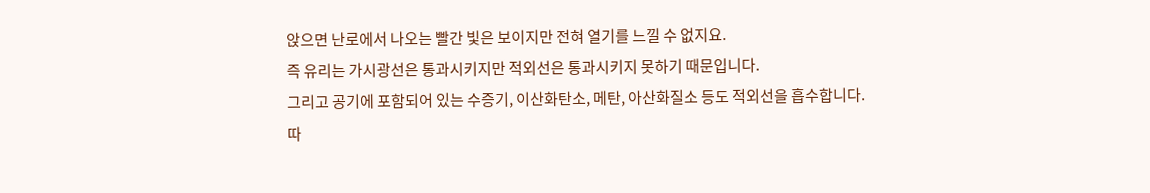앉으면 난로에서 나오는 빨간 빛은 보이지만 전혀 열기를 느낄 수 없지요.
즉 유리는 가시광선은 통과시키지만 적외선은 통과시키지 못하기 때문입니다.
그리고 공기에 포함되어 있는 수증기, 이산화탄소, 메탄, 아산화질소 등도 적외선을 흡수합니다.
따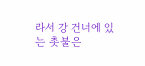라서 강 건너에 있는 촛불은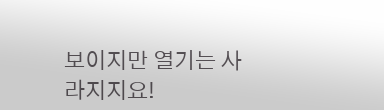보이지만 열기는 사라지지요!